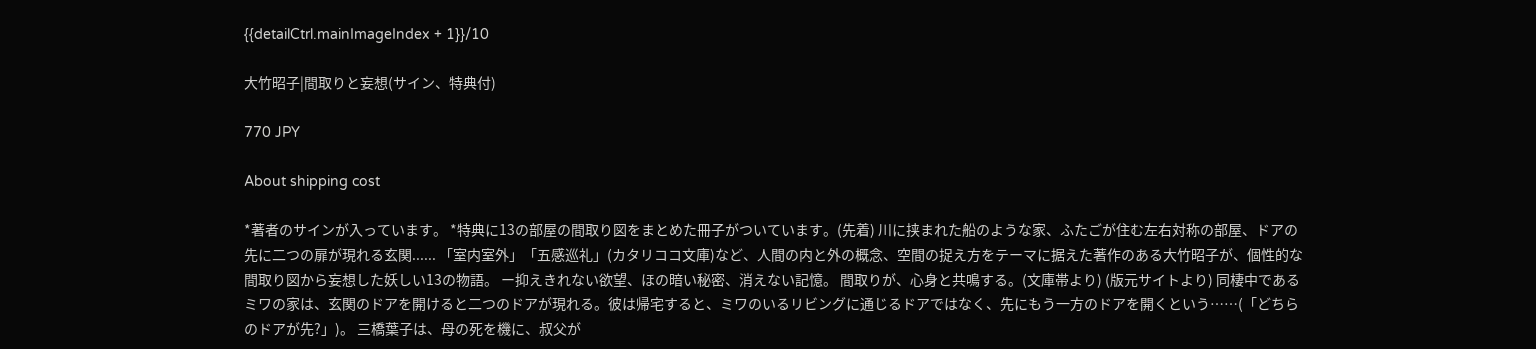{{detailCtrl.mainImageIndex + 1}}/10

大竹昭子|間取りと妄想(サイン、特典付)

770 JPY

About shipping cost

*著者のサインが入っています。 *特典に13の部屋の間取り図をまとめた冊子がついています。(先着) 川に挟まれた船のような家、ふたごが住む左右対称の部屋、ドアの先に二つの扉が現れる玄関...... 「室内室外」「五感巡礼」(カタリココ文庫)など、人間の内と外の概念、空間の捉え方をテーマに据えた著作のある大竹昭子が、個性的な間取り図から妄想した妖しい13の物語。 ー抑えきれない欲望、ほの暗い秘密、消えない記憶。 間取りが、心身と共鳴する。(文庫帯より) (版元サイトより) 同棲中であるミワの家は、玄関のドアを開けると二つのドアが現れる。彼は帰宅すると、ミワのいるリビングに通じるドアではなく、先にもう一方のドアを開くという……(「どちらのドアが先?」)。 三橋葉子は、母の死を機に、叔父が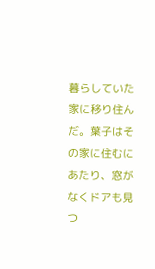暮らしていた家に移り住んだ。葉子はその家に住むにあたり、窓がなくドアも見つ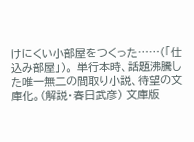けにくい小部屋をつくった……(「仕込み部屋」)。 単行本時、話題沸騰した唯一無二の間取り小説、待望の文庫化。(解説・春日武彦) 文庫版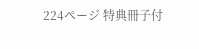224ページ 特典冊子付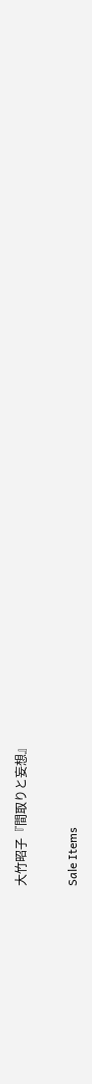大竹昭子『間取りと妄想』

Sale Items